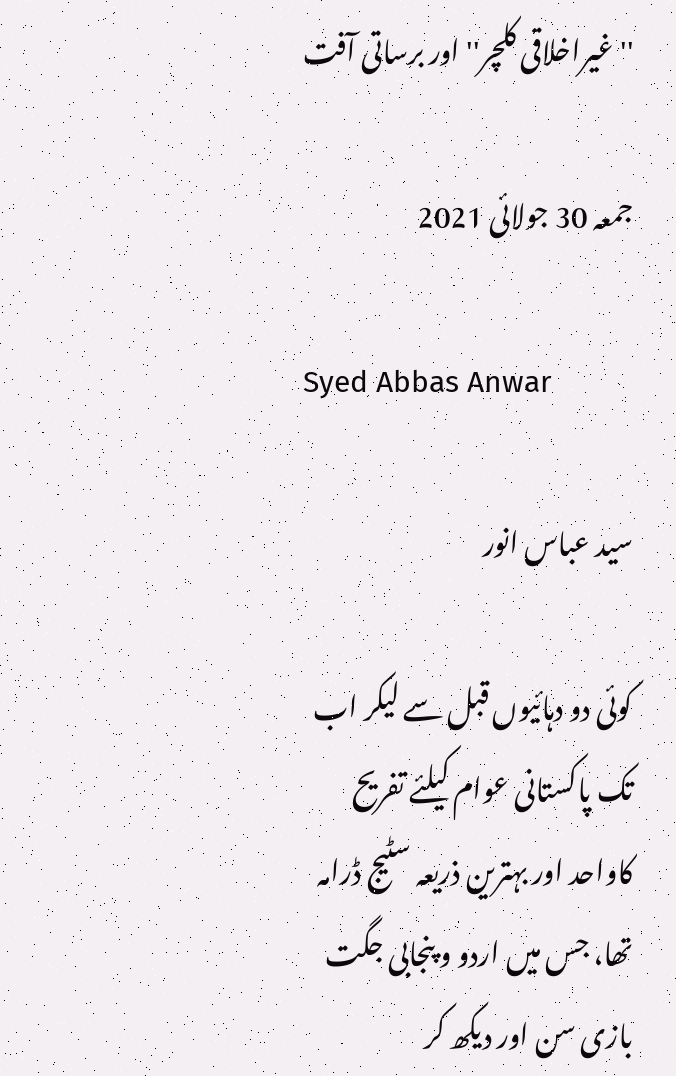''غیراخلاقی کلچر'' اور برساتی آفت

جمعہ 30 جولائی 2021

Syed Abbas Anwar

سید عباس انور

کوئی دو دہائیوں قبل سے لیکر اب تک پاکستانی عوام کیلئے تفریح کاواحد اور بہترین ذریعہ سٹیج ڈرامہ تھا، جس میں اردو و پنجابی جگت بازی سن اور دیکھ کر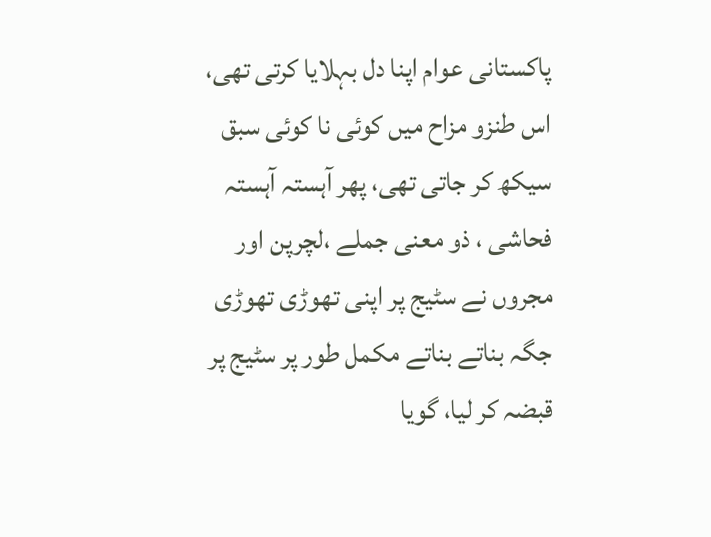پاکستانی عوام اپنا دل بہلایا کرتی تھی، اس طنزو مزاح میں کوئی نا کوئی سبق سیکھ کر جاتی تھی، پھر آہستہ آہستہ فحاشی ، ذو معنی جملے ،لچرپن اور مجروں نے سٹیج پر اپنی تھوڑی تھوڑی جگہ بناتے بناتے مکمل طور پر سٹیج پر قبضہ کر لیا، گویا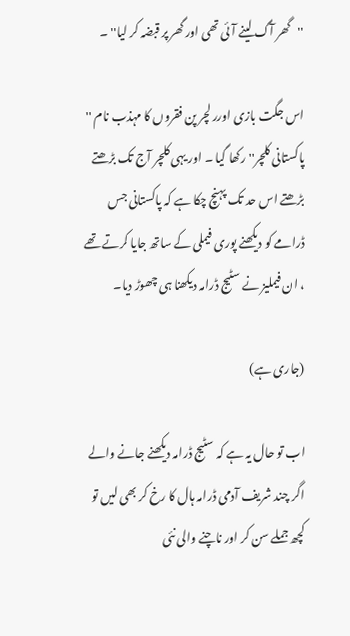''گھر آگ لینے آئی تھی اور گھر پر قبضہ کر لیا'' ۔

اس جگت بازی اورر لچر پن فقروں کا مہذب نام '' پاکستانی کلچر'' رکھا گیا ۔ اور یہی کلچر آج تک بڑھتے بڑھتے اس حد تک پہنچ چکا ہے کہ پاکستانی جس ڈرامے کو دیکھنے پوری فیملی کے ساتھ جایا کرتے تھے ، ان فیملیز نے سٹیج ڈرامہ دیکھنا ہی چھوڑ دیا۔

(جاری ہے)

اب تو حال یہ ہے کہ سٹیج ڈرامہ دیکھنے جانے والے اگر چند شریف آدمی ڈرامہ ہال کا رخ کر بھی لیں تو کچھ جملے سن کر اور ناچنے والی نئی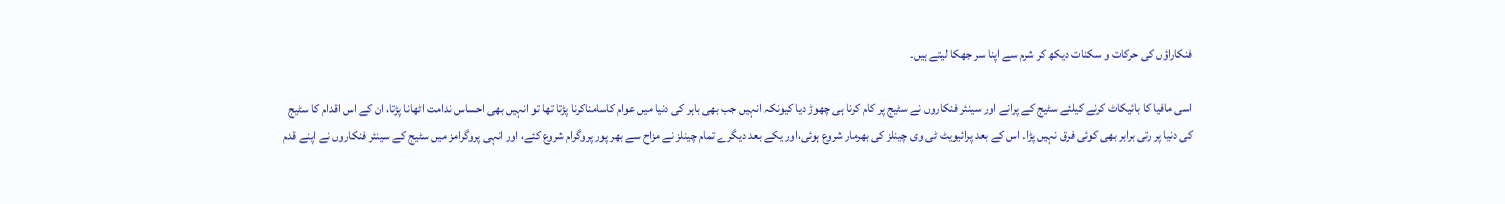فنکاراؤں کی حرکات و سکنات دیکھ کر شرم سے اپنا سر جھکا لیتے ہیں۔

اسی مافیا کا بائیکاٹ کرنے کیلئے سٹیج کے پرانے اور سینئر فنکاروں نے سٹیج پر کام کرنا ہی چھوڑ دیا کیونکہ انہیں جب بھی باہر کی دنیا میں عوام کاسامناکرنا پڑتا تھا تو انہیں بھی احساس ندامت اٹھانا پڑتا، ان کے اس اقدام کا سٹیج کی دنیا پر رتی برابر بھی کوئی فرق نہیں پڑا۔ اس کے بعد پرائیویٹ ٹی وی چینلز کی بھرمار شروع ہوئی،اور یکے بعد دیگرے تمام چینلز نے مزاح سے بھر پور پروگرام شروع کئے، اور انہی پروگرامز میں سٹیج کے سینئر فنکاروں نے اپنے قدم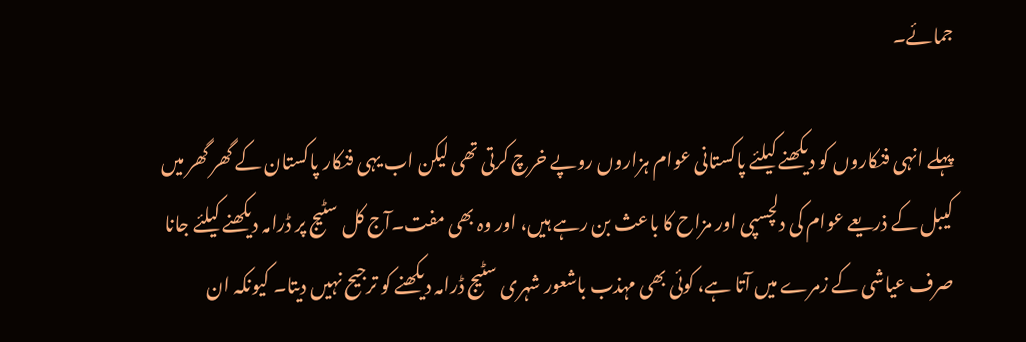جمائے۔

پہلے انہی فنکاروں کو دیکھنے کیلئے پاکستانی عوام ہزاروں روپے خرچ کرتی تھی لیکن اب یہی فنکار پاکستان کے گھر گھر میں کیبل کے ذریعے عوام کی دلچسپی اور مزاح کا باعث بن رہے ہیں، اور وہ بھی مفت۔آج کل سٹیج پر ڈرامہ دیکھنے کیلئے جانا صرف عیاشی کے زمرے میں آتا ہے، کوئی بھی مہذب باشعور شہری سٹیج ڈرامہ دیکھنے کو ترجیح نہیں دیتا۔ کیونکہ ان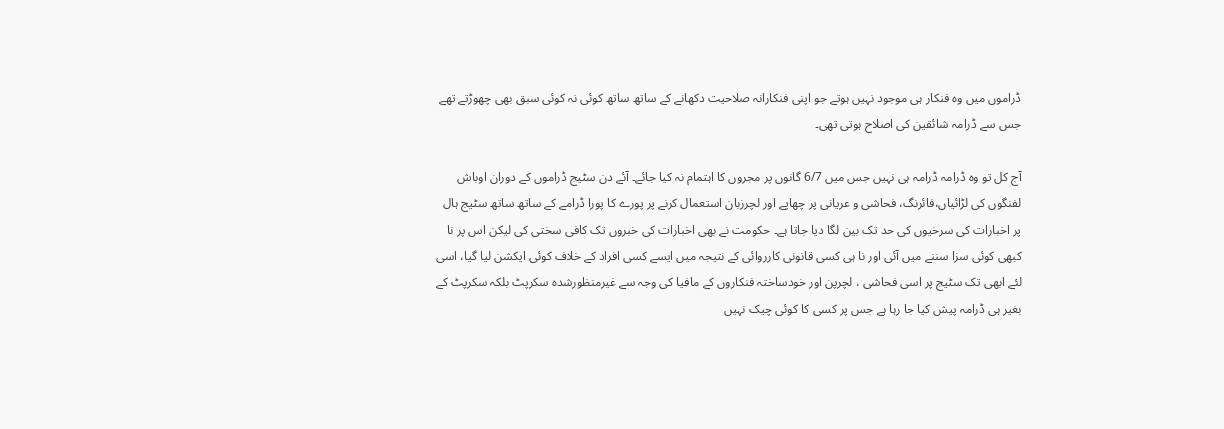ڈراموں میں وہ فنکار ہی موجود نہیں ہوتے جو اپنی فنکارانہ صلاحیت دکھانے کے ساتھ ساتھ کوئی نہ کوئی سبق بھی چھوڑتے تھے جس سے ڈرامہ شائقین کی اصلاح ہوتی تھی۔

آج کل تو وہ ڈرامہ ڈرامہ ہی نہیں جس میں 6/7 گانوں پر مجروں کا اہتمام نہ کیا جائے۔ آئے دن سٹیج ڈراموں کے دوران اوباش لفنگوں کی لڑائیاں،فائرنگ، فحاشی و عریانی پر چھاپے اور لچرزبان استعمال کرنے پر پورے کا پورا ڈرامے کے ساتھ ساتھ سٹیج ہال پر اخبارات کی سرخیوں کی حد تک بین لگا دیا جاتا ہے۔ حکومت نے بھی اخبارات کی خبروں تک کافی سختی کی لیکن اس پر نا کبھی کوئی سزا سننے میں آئی اور نا ہی کسی قانونی کارروائی کے نتیجہ میں ایسے کسی افراد کے خلاف کوئی ایکشن لیا گیا، اسی لئے ابھی تک سٹیج پر اسی فحاشی ، لچرپن اور خودساختہ فنکاروں کے مافیا کی وجہ سے غیرمنظورشدہ سکرپٹ بلکہ سکرپٹ کے بغیر ہی ڈرامہ پیش کیا جا رہا ہے جس پر کسی کا کوئی چیک نہیں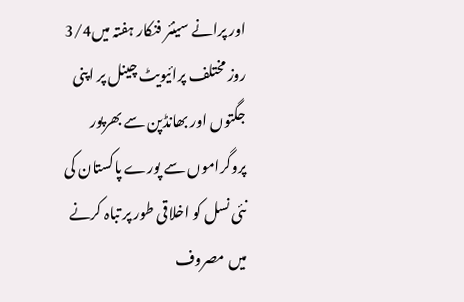اور پرانے سینئر فنکار ہفتہ میں3/4 روز مختلف پرائیویٹ چینل پر اپنی جگتوں اور بھانڈپن سے بھرپور پروگراموں سے پورے پاکستان کی نئی نسل کو اخلاقی طور پر تباہ کرنے میں مصروف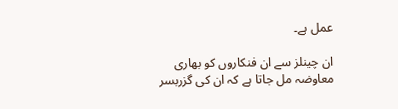عمل ہے۔

ان چینلز سے ان فنکاروں کو بھاری معاوضہ مل جاتا ہے کہ ان کی گزربسر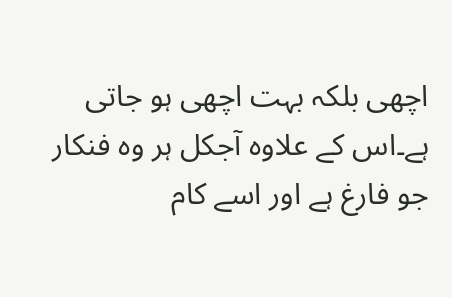اچھی بلکہ بہت اچھی ہو جاتی ہے۔اس کے علاوہ آجکل ہر وہ فنکار جو فارغ ہے اور اسے کام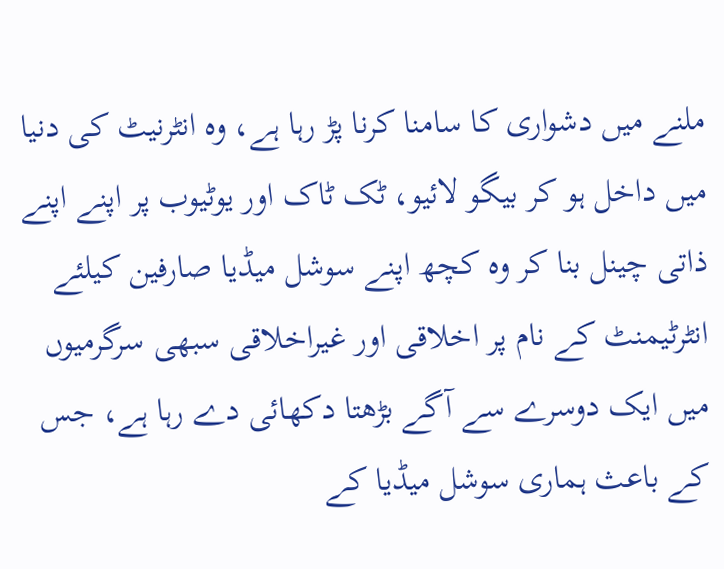ملنے میں دشواری کا سامنا کرنا پڑ رہا ہے، وہ انٹرنیٹ کی دنیا میں داخل ہو کر بیگو لائیو، ٹک ٹاک اور یوٹیوب پر اپنے اپنے ذاتی چینل بنا کر وہ کچھ اپنے سوشل میڈیا صارفین کیلئے انٹرٹیمنٹ کے نام پر اخلاقی اور غیراخلاقی سبھی سرگرمیوں میں ایک دوسرے سے آگے بڑھتا دکھائی دے رہا ہے، جس کے باعث ہماری سوشل میڈیا کے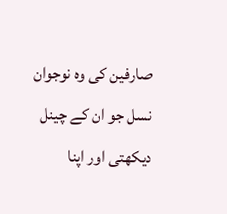صارفین کی وہ نوجوان نسل جو ان کے چینل دیکھتی اور اپنا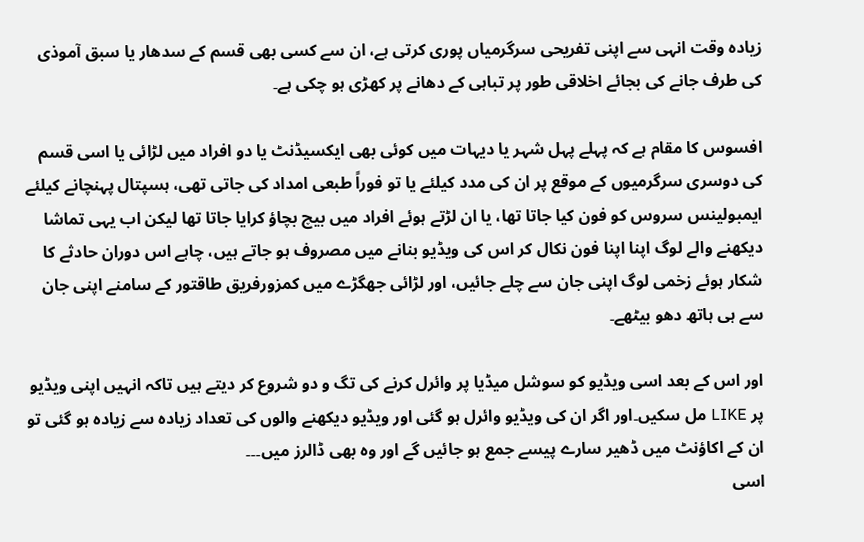زیادہ وقت انہی سے اپنی تفریحی سرگرمیاں پوری کرتی ہے، ان سے کسی بھی قسم کے سدھار یا سبق آموذی کی طرف جانے کی بجائے اخلاقی طور پر تباہی کے دھانے پر کھڑی ہو چکی ہے۔

افسوس کا مقام ہے کہ پہلے پہل شہر یا دیہات میں کوئی بھی ایکسیڈنٹ یا دو افراد میں لڑائی یا اسی قسم کی دوسری سرگرمیوں کے موقع پر ان کی مدد کیلئے یا تو فوراً طبعی امداد کی جاتی تھی، ہسپتال پہنچانے کیلئے ایمبولینس سروس کو فون کیا جاتا تھا، یا ان لڑتے ہوئے افراد میں بیچ بچاؤ کرایا جاتا تھا لیکن اب یہی تماشا دیکھنے والے لوگ اپنا اپنا فون نکال کر اس کی ویڈیو بنانے میں مصروف ہو جاتے ہیں، چاہے اس دوران حادثے کا شکار ہوئے زخمی لوگ اپنی جان سے چلے جائیں، اور لڑائی جھگڑے میں کمزورفریق طاقتور کے سامنے اپنی جان سے ہی ہاتھ دھو بیٹھے۔

اور اس کے بعد اسی ویڈیو کو سوشل میڈیا پر وائرل کرنے کی تگ و دو شروع کر دیتے ہیں تاکہ انہیں اپنی ویڈیو پر LIKE مل سکیں۔اور اگر ان کی ویڈیو وائرل ہو گئی اور ویڈیو دیکھنے والوں کی تعداد زیادہ سے زیادہ ہو گئی تو ان کے اکاؤنٹ میں ڈھیر سارے پیسے جمع ہو جائیں گے اور وہ بھی ڈالرز میں۔۔۔
اسی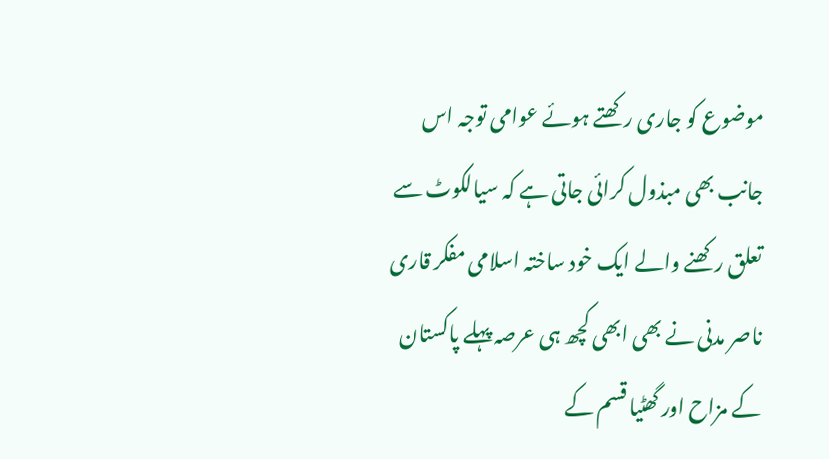موضوع کو جاری رکھتے ہوئے عوامی توجہ اس جانب بھی مبذول کرائی جاتی ہے کہ سیالکوٹ سے تعلق رکھنے والے ایک خود ساختہ اسلامی مفکر قاری ناصر مدنی نے بھی ابھی کچھ ہی عرصہ پہلے پاکستان کے مزاح اور گھٹیا قسم کے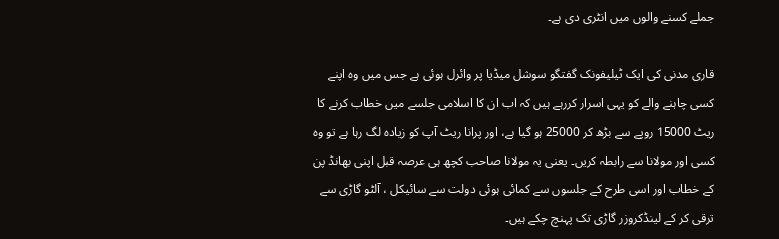جملے کسنے والوں میں انٹری دی ہے۔

قاری مدنی کی ایک ٹیلیفونک گفتگو سوشل میڈیا پر وائرل ہوئی ہے جس میں وہ اپنے کسی چاہنے والے کو یہی اسرار کررہے ہیں کہ اب ان کا اسلامی جلسے میں خطاب کرنے کا ریٹ 15000 روپے سے بڑھ کر 25000 ہو گیا ہے، اور پرانا ریٹ آپ کو زیادہ لگ رہا ہے تو وہ کسی اور مولانا سے رابطہ کریں۔ یعنی یہ مولانا صاحب کچھ ہی عرصہ قبل اپنی بھانڈ پن کے خطاب اور اسی طرح کے جلسوں سے کمائی ہوئی دولت سے سائیکل ، آلٹو گاڑی سے ترقی کر کے لینڈکروزر گاڑی تک پہنچ چکے ہیں۔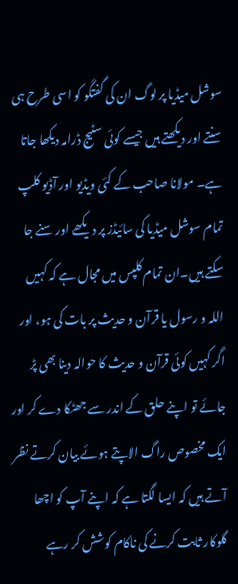سوشل میڈیا پر لوگ ان کی گفتگو کو اسی طرح ہی سنتے اور دیکھتے ہیں جیسے کوئی سٹیج ڈرامہ دیکھا جاتا ہے۔ مولانا صاحب کے کئی ویڈیو اور آڈیو کلپ تمام سوشل میڈیا کی سائیڈز پر دیکھے اور سنے جا سکتے ہیں۔ان تمام کلپس میں مجال ہے کہ کہیں اللہ و رسول یا قرآن و حدیث پر بات کی ہو، اور اگر کہیں کوئی قرآن و حدیث کا حوالہ دینا بھی پڑ جائے تو اپنے حلق کے اندر سے جھٹکا دے کر اور ایک مخصوص راگ الاپتے ہوئے بیان کرتے نظر آتے ہیں کہ ایسا لگتا ہے کہ اپنے آپ کو اچھا گلوکار ثابت کرنے کی ناکام کوشش کر رہے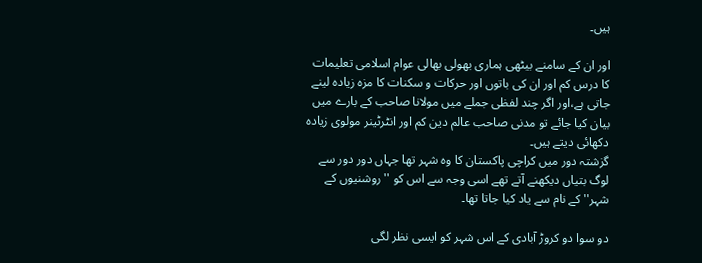ہیں۔

اور ان کے سامنے بیٹھی ہماری بھولی بھالی عوام اسلامی تعلیمات کا درس کم اور ان کی باتوں اور حرکات و سکنات کا مزہ زیادہ لینے جاتی ہے،اور اگر چند لفظی جملے میں مولانا صاحب کے بارے میں بیان کیا جائے تو مدنی صاحب عالم دین کم اور انٹرٹینر مولوی زیادہ دکھائی دیتے ہیں۔
گزشتہ دور میں کراچی پاکستان کا وہ شہر تھا جہاں دور دور سے لوگ بتیاں دیکھنے آتے تھے اسی وجہ سے اس کو '' روشنیوں کے شہر'' کے نام سے یاد کیا جاتا تھا۔

دو سوا دو کروڑ آبادی کے اس شہر کو ایسی نظر لگی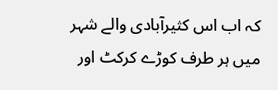کہ اب اس کثیرآبادی والے شہر میں ہر طرف کوڑے کرکٹ اور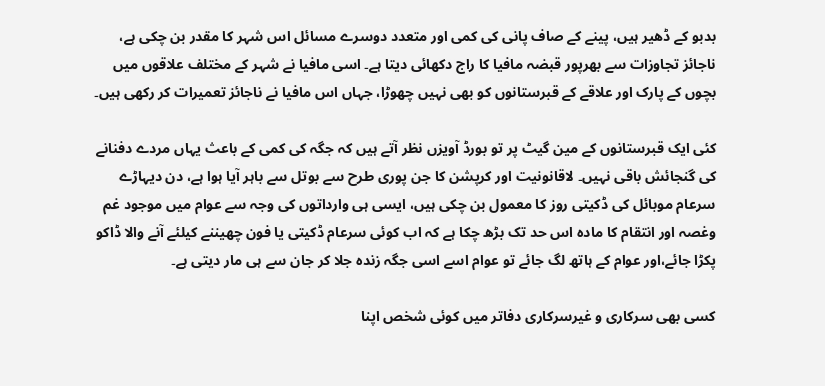بدبو کے ڈھیر ہیں، پینے کے صاف پانی کی کمی اور متعدد دوسرے مسائل اس شہر کا مقدر بن چکی ہے، ناجائز تجاوزات سے بھرپور قبضہ مافیا کا راج دکھائی دیتا ہے۔ اسی مافیا نے شہر کے مختلف علاقوں میں بچوں کے پارک اور علاقے کے قبرستانوں کو بھی نہیں چھوڑا، جہاں اس مافیا نے ناجائز تعمیرات کر رکھی ہیں۔

کئی ایک قبرستانوں کے مین گیٹ پر تو بورڈ آویزں نظر آتے ہیں کہ جگہ کی کمی کے باعث یہاں مردے دفنانے کی گنجائش باقی نہیں۔ لاقانونیت اور کرپشن کا جن پوری طرح سے بوتل سے باہر آیا ہوا ہے، دن دیہاڑے سرعام موبائل کی ڈکیتی روز کا معمول بن چکی ہیں، ایسی ہی وارداتوں کی وجہ سے عوام میں موجود غم وغصہ اور انتقام کا مادہ اس حد تک بڑھ چکا ہے کہ اب کوئی سرعام ڈکیتی یا فون چھیننے کیلئے آنے والا ڈاکو پکڑا جائے،اور عوام کے ہاتھ لگ جائے تو عوام اسے اسی جگہ زندہ جلا کر جان سے ہی مار دیتی ہے۔

کسی بھی سرکاری و غیرسرکاری دفاتر میں کوئی شخص اپنا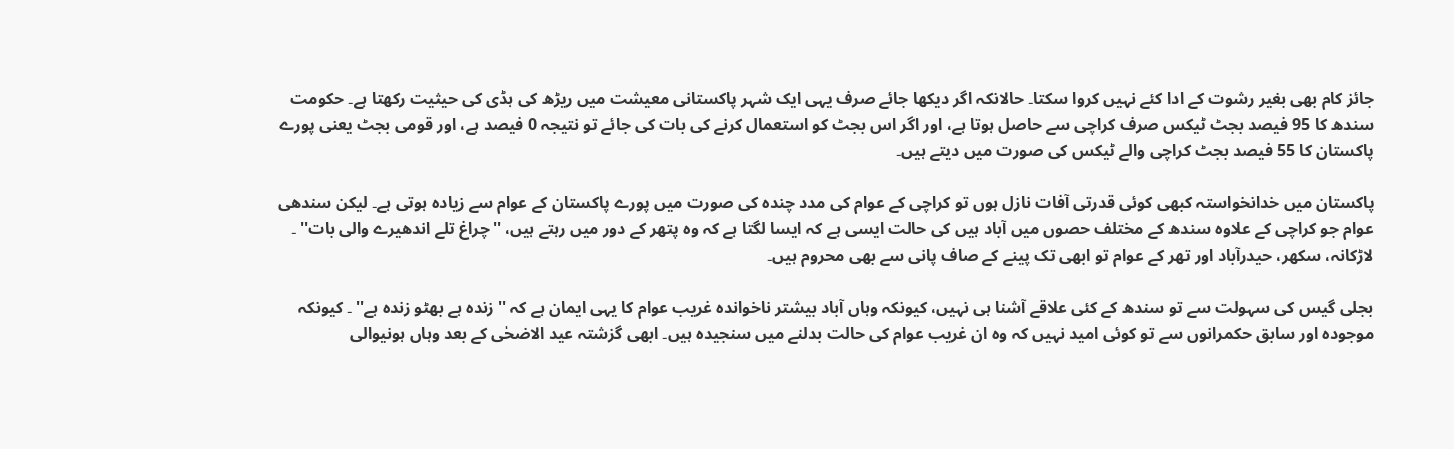جائز کام بھی بغیر رشوت کے ادا کئے نہیں کروا سکتا۔ حالانکہ اگر دیکھا جائے صرف یہی ایک شہر پاکستانی معیشت میں ریڑھ کی ہڈی کی حیثیت رکھتا ہے۔ حکومت سندھ کا 95 فیصد بجٹ ٹیکس صرف کراچی سے حاصل ہوتا ہے، اور اگر اس بجٹ کو استعمال کرنے کی بات کی جائے تو نتیجہ 0 فیصد ہے، اور قومی بجٹ یعنی پورے پاکستان کا 55 فیصد بجٹ کراچی والے ٹیکس کی صورت میں دیتے ہیں۔

پاکستان میں خدانخواستہ کبھی کوئی قدرتی آفات نازل ہوں تو کراچی کے عوام کی مدد چندہ کی صورت میں پورے پاکستان کے عوام سے زیادہ ہوتی ہے۔ لیکن سندھی عوام جو کراچی کے علاوہ سندھ کے مختلف حصوں میں آباد ہیں کی حالت ایسی ہے کہ ایسا لگتا ہے کہ وہ پتھر کے دور میں رہتے ہیں، ''چراغ تلے اندھیرے والی بات'' ۔ لاڑکانہ، سکھر، حیدرآباد اور تھر کے عوام تو ابھی تک پینے کے صاف پانی سے بھی محروم ہیں۔

بجلی گیس کی سہولت سے تو سندھ کے کئی علاقے آشنا ہی نہیں، کیونکہ وہاں آباد بیشتر ناخواندہ غریب عوام کا یہی ایمان ہے کہ '' زندہ ہے بھٹو زندہ ہے'' ۔ کیونکہ موجودہ اور سابق حکمرانوں سے تو کوئی امید نہیں کہ وہ ان غریب عوام کی حالت بدلنے میں سنجیدہ ہیں۔ ابھی گزشتہ عید الاضحٰی کے بعد وہاں ہونیوالی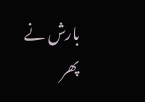بارش نے پھر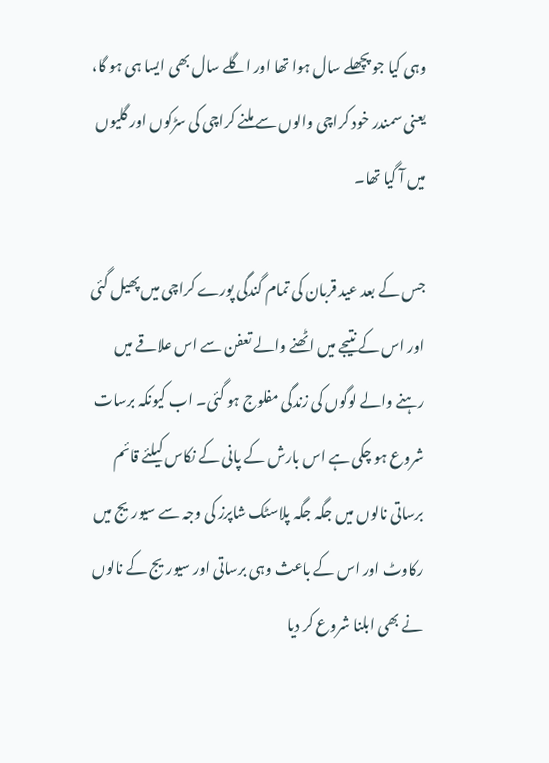وہی کیا جو پچھلے سال ہوا تھا اور اگلے سال بھی ایسا ہی ہو گا، یعنی سمندر خود کراچی والوں سے ملنے کراچی کی سڑکوں اور گلیوں میں آ گیا تھا۔

جس کے بعد عید قربان کی تمام گندگی پورے کراچی میں پھیل گئی اور اس کے نتیجے میں اٹھنے والے تعفن سے اس علاقے میں رہنے والے لوگوں کی زندگی مفلوج ہو گئی۔ اب کیونکہ برسات شروع ہو چکی ہے اس بارش کے پانی کے نکاس کیلئے قائم برساتی نالوں میں جگہ جگہ پلاسٹک شاپرز کی وجہ سے سیوریج میں رکاوٹ اور اس کے باعث وہی برساتی اور سیوریج کے نالوں نے بھی ابلنا شروع کر دیا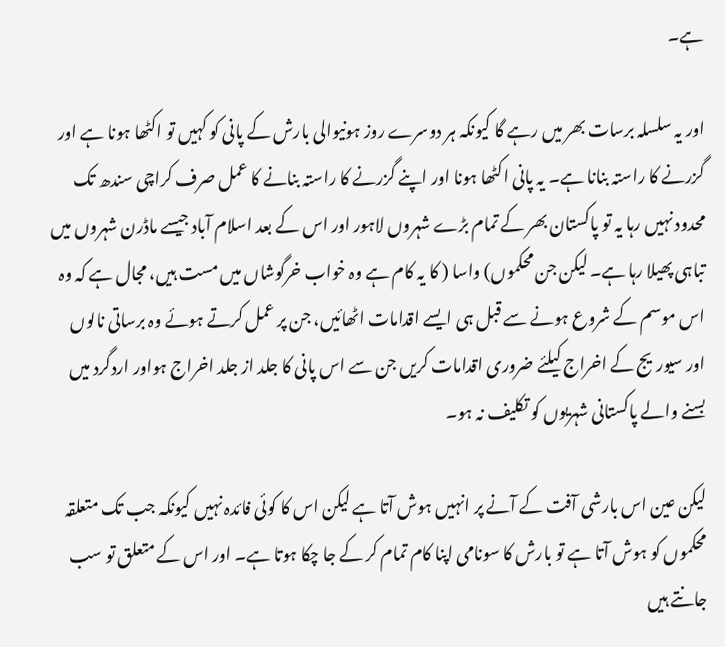ہے۔

اور یہ سلسلہ برسات بھر میں رہے گا کیونکہ ہر دوسرے روز ہونیوالی بارش کے پانی کو کہیں تو اکٹھا ہونا ہے اور گزرنے کا راستہ بنانا ہے۔ یہ پانی اکٹھا ہونا اور اپنے گزرنے کا راستہ بنانے کا عمل صرف کراچی سندھ تک محدود نہیں رہا یہ تو پاکستان بھر کے تمام بڑے شہروں لاہور اور اس کے بعد اسلام آباد جیسے ماڈرن شہروں میں تباہی پھیلا رہا ہے۔ لیکن جن محکموں) واسا ( کا یہ کام ہے وہ خواب خرگوشاں میں مست ہیں، مجال ہے کہ وہ اس موسم کے شروع ہونے سے قبل ہی ایسے اقدامات اٹھائیں، جن پر عمل کرتے ہوئے وہ برساتی نالوں اور سیوریج کے اخراج کیلئے ضروری اقدامات کریں جن سے اس پانی کا جلد از جلد اخراج ہواور اردگرد میں بسنے والے پاکستانی شہریوں کو تکلیف نہ ہو۔

لیکن عین اس بارشی آفت کے آنے پر انہیں ہوش آتا ہے لیکن اس کا کوئی فائدہ نہیں کیونکہ جب تک متعلقہ محکموں کو ہوش آتا ہے تو بارش کا سونامی اپنا کام تمام کر کے جا چکا ہوتا ہے۔ اور اس کے متعلق تو سب جانتے ہیں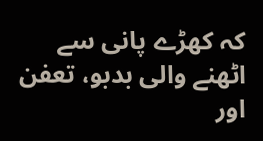کہ کھڑے پانی سے اٹھنے والی بدبو، تعفن اور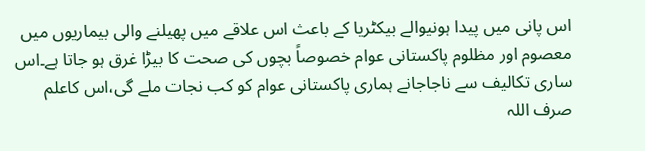اس پانی میں پیدا ہونیوالے بیکٹریا کے باعث اس علاقے میں پھیلنے والی بیماریوں میں معصوم اور مظلوم پاکستانی عوام خصوصاً بچوں کی صحت کا بیڑا غرق ہو جاتا ہے۔اس ساری تکالیف سے ناجاجانے ہماری پاکستانی عوام کو کب نجات ملے گی،اس کاعلم صرف اللہ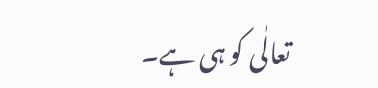تعالٰی کو ہی ہے۔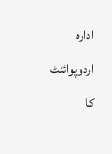ادارہ اردوپوائنٹ کا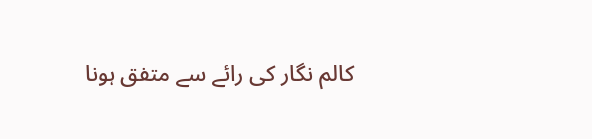کالم نگار کی رائے سے متفق ہونا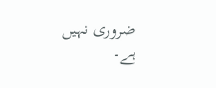ضروری نہیں ہے۔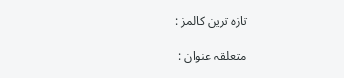تازہ ترین کالمز :

متعلقہ عنوان :